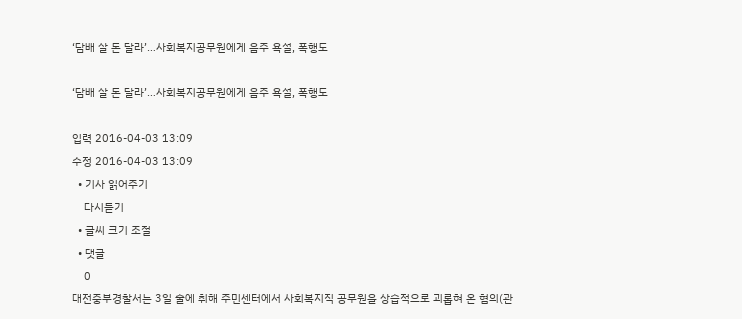‘담배 살 돈 달라’…사회복지공무원에게 음주 욕설, 폭행도

‘담배 살 돈 달라’…사회복지공무원에게 음주 욕설, 폭행도

입력 2016-04-03 13:09
수정 2016-04-03 13:09
  • 기사 읽어주기
    다시듣기
  • 글씨 크기 조절
  • 댓글
    0
대전중부경찰서는 3일 술에 취해 주민센터에서 사회복지직 공무원을 상습적으로 괴롭혀 온 혐의(관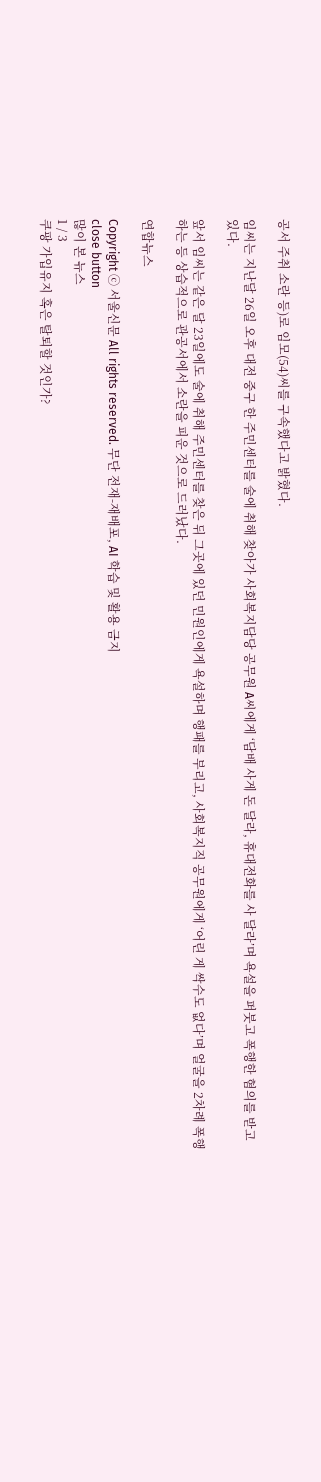공서 주취 소란 등)로 임모(54)씨를 구속했다고 밝혔다.

임씨는 지난달 26일 오후 대전 중구 한 주민센터를 술에 취해 찾아가 사회복지담당 공무원 A씨에게 ‘담배 사게 돈 달라, 휴대전화를 사 달라’며 욕설을 퍼붓고 폭행한 혐의를 받고 있다.

앞서 임씨는 같은 달 23일에도 술에 취해 주민센터를 찾은 뒤 그곳에 있던 민원인에게 욕설하며 행패를 부리고, 사회복지직 공무원에게 ‘어린 게 싹수도 없다’며 얼굴을 2차례 폭행하는 등 상습적으로 관공서에서 소란을 피운 것으로 드러났다.

연합뉴스

Copyright ⓒ 서울신문 All rights reserved. 무단 전재-재배포, AI 학습 및 활용 금지
close button
많이 본 뉴스
1 / 3
쿠팡 가입유지 혹은 탈퇴할 것인가?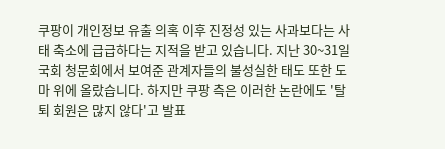쿠팡이 개인정보 유출 의혹 이후 진정성 있는 사과보다는 사태 축소에 급급하다는 지적을 받고 있습니다. 지난 30~31일 국회 청문회에서 보여준 관계자들의 불성실한 태도 또한 도마 위에 올랐습니다. 하지만 쿠팡 측은 이러한 논란에도 '탈퇴 회원은 많지 않다'고 발표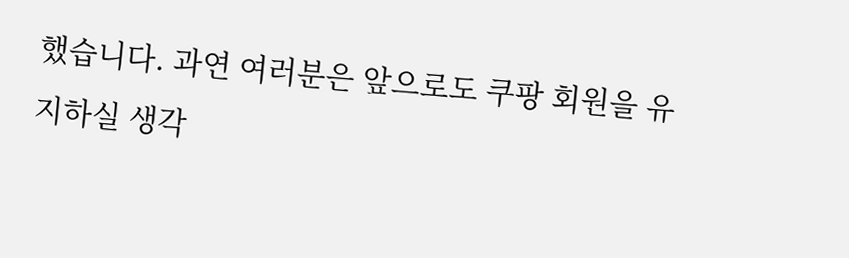했습니다. 과연 여러분은 앞으로도 쿠팡 회원을 유지하실 생각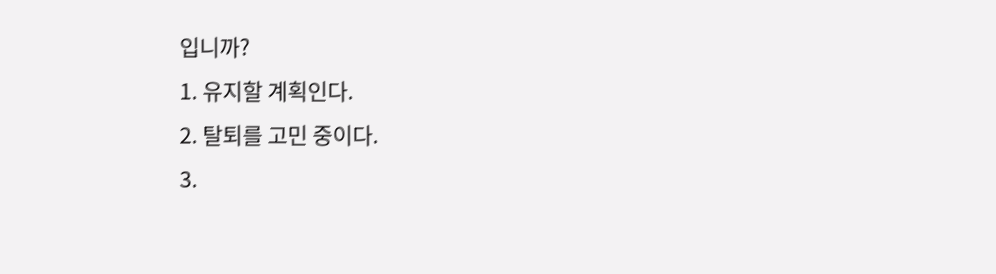입니까?
1. 유지할 계획인다.
2. 탈퇴를 고민 중이다.
3.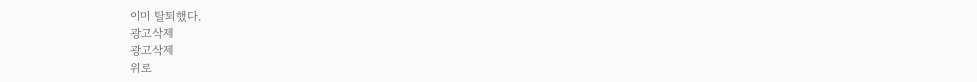이미 탈퇴했다.
광고삭제
광고삭제
위로